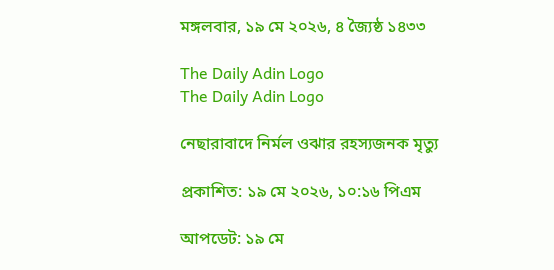মঙ্গলবার, ১৯ মে ২০২৬, ৪ জ্যৈষ্ঠ ১৪৩৩

The Daily Adin Logo
The Daily Adin Logo

নেছারাবাদে নির্মল ওঝার রহস্যজনক মৃত্যু

প্রকাশিত: ১৯ মে ২০২৬, ১০:১৬ পিএম

আপডেট: ১৯ মে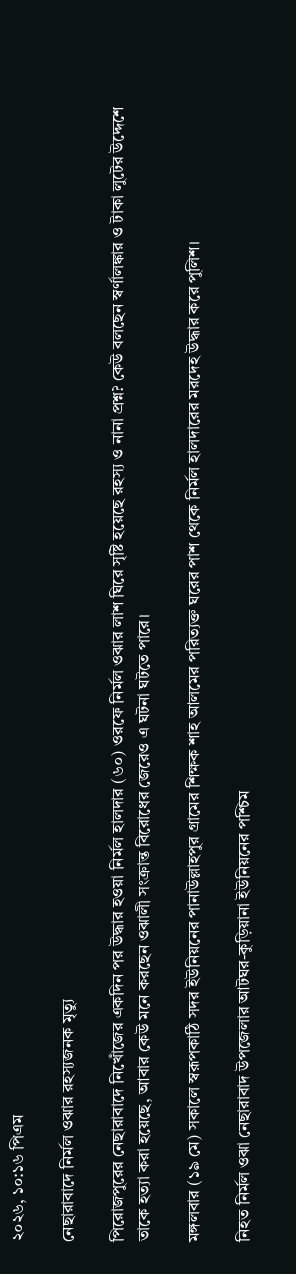২০২৬, ১০:১৬ পিএম

নেছারাবাদে নির্মল ওঝার রহস্যজনক মৃত্যু

পিরোজপুরের নেছারাবাদে নিখোঁজের একদিন পর উদ্ধার হওয়া নির্মল হালদার (৬০) ওরফে নির্মল ওঝার লাশ ঘিরে সৃষ্টি হয়েছে রহস্য ও নানা প্রশ্ন? কেউ বলছেন স্বর্ণালঙ্কার ও টাকা লুটের উদ্দেশে তাকে হত্যা করা হয়েছে, আবার কেউ মনে করছেন ওঝালী সংক্রান্ত বিরোধের জেরেও এ ঘটনা ঘটতে পারে।

মঙ্গলবার (১৯ মে) সকালে স্বরূপকাঠি সদর ইউনিয়নের পানাউল্লাহপুর গ্রামের শিক্ষক শাহ আলমের পরিত্যক্ত ঘরের পাশ থেকে নির্মল হালদারের মরদেহ উদ্ধার করে পুলিশ।

নিহত নির্মল ওঝা নেছারাবাদ উপজেলার আটঘর-কুড়িয়ানা ইউনিয়নের পশ্চিম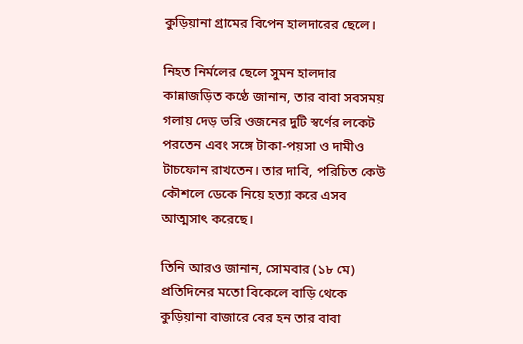কুড়িয়ানা গ্রামের বিপেন হালদারের ছেলে।

নিহত নির্মলের ছেলে সুমন হালদার কান্নাজড়িত কণ্ঠে জানান, তার বাবা সবসময় গলায় দেড় ভরি ওজনের দুটি স্বর্ণের লকেট পরতেন এবং সঙ্গে টাকা-পয়সা ও দামীও টাচফোন রাখতেন। তার দাবি, পরিচিত কেউ কৌশলে ডেকে নিয়ে হত্যা করে এসব আত্মসাৎ করেছে।

তিনি আরও জানান, সোমবার (১৮ মে) প্রতিদিনের মতো বিকেলে বাড়ি থেকে কুড়িয়ানা বাজারে বের হন তার বাবা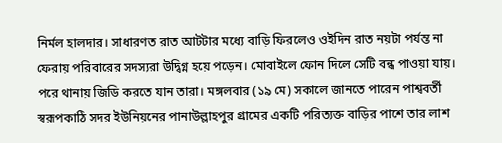নির্মল হালদার। সাধারণত রাত আটটার মধ্যে বাড়ি ফিরলেও ওইদিন রাত নয়টা পর্যন্ত না ফেরায় পরিবারের সদস্যরা উদ্বিগ্ন হয়ে পড়েন। মোবাইলে ফোন দিলে সেটি বন্ধ পাওয়া যায়। পরে থানায় জিডি করতে যান তারা। মঙ্গলবার (১৯ মে) সকালে জানতে পারেন পাশ্ববর্তী স্বরূপকাঠি সদর ইউনিয়নের পানাউল্লাহপুর গ্রামের একটি পরিত্যক্ত বাড়ির পাশে তার লাশ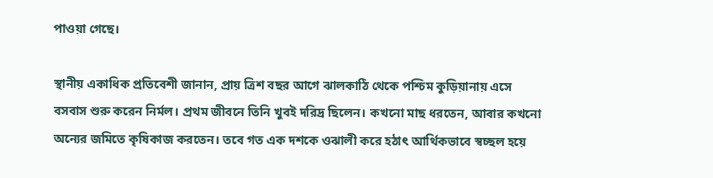পাওয়া গেছে।

স্থানীয় একাধিক প্রতিবেশী জানান, প্রায় ত্রিশ বছর আগে ঝালকাঠি থেকে পশ্চিম কুড়িয়ানায় এসে বসবাস শুরু করেন নির্মল। প্রথম জীবনে তিনি খুবই দরিদ্র ছিলেন। কখনো মাছ ধরতেন, আবার কখনো অন্যের জমিতে কৃষিকাজ করতেন। তবে গত এক দশকে ওঝালী করে হঠাৎ আর্থিকভাবে স্বচ্ছল হয়ে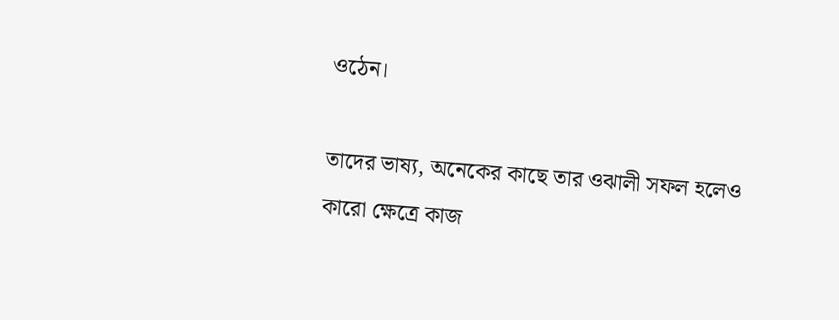ওঠেন।

তাদের ভাষ্য, অনেকের কাছে তার ওঝালী সফল হলেও কারো ক্ষেত্রে কাজ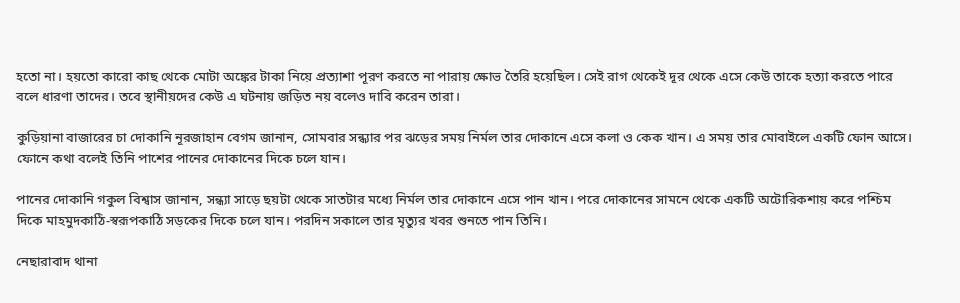হতো না। হয়তো কারো কাছ থেকে মোটা অঙ্কের টাকা নিয়ে প্রত্যাশা পূরণ করতে না পারায় ক্ষোভ তৈরি হয়েছিল। সেই রাগ থেকেই দূর থেকে এসে কেউ তাকে হত্যা করতে পারে বলে ধারণা তাদের। তবে স্থানীয়দের কেউ এ ঘটনায় জড়িত নয় বলেও দাবি করেন তারা।

কুড়িয়ানা বাজারের চা দোকানি নূরজাহান বেগম জানান, সোমবার সন্ধ্যার পর ঝড়ের সময় নির্মল তার দোকানে এসে কলা ও কেক খান। এ সময় তার মোবাইলে একটি ফোন আসে। ফোনে কথা বলেই তিনি পাশের পানের দোকানের দিকে চলে যান।

পানের দোকানি গকুল বিশ্বাস জানান, সন্ধ্যা সাড়ে ছয়টা থেকে সাতটার মধ্যে নির্মল তার দোকানে এসে পান খান। পরে দোকানের সামনে থেকে একটি অটোরিকশায় করে পশ্চিম দিকে মাহমুদকাঠি-স্বরূপকাঠি সড়কের দিকে চলে যান। পরদিন সকালে তার মৃত্যুর খবর শুনতে পান তিনি।

নেছারাবাদ থানা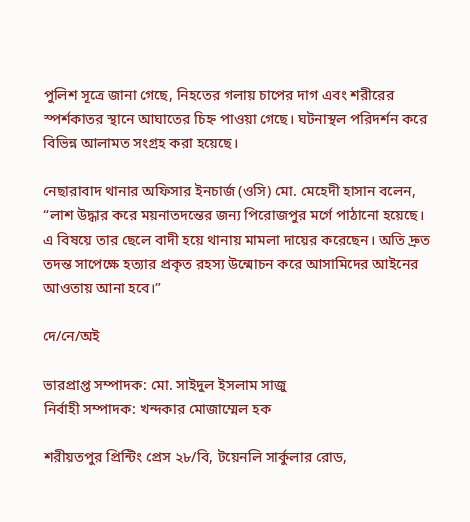পুলিশ সূত্রে জানা গেছে, নিহতের গলায় চাপের দাগ এবং শরীরের স্পর্শকাতর স্থানে আঘাতের চিহ্ন পাওয়া গেছে। ঘটনাস্থল পরিদর্শন করে বিভিন্ন আলামত সংগ্রহ করা হয়েছে।

নেছারাবাদ থানার অফিসার ইনচার্জ (ওসি) মো. মেহেদী হাসান বলেন, “লাশ উদ্ধার করে ময়নাতদন্তের জন্য পিরোজপুর মর্গে পাঠানো হয়েছে। এ বিষয়ে তার ছেলে বাদী হয়ে থানায় মামলা দায়ের করেছেন। অতি দ্রুত তদন্ত সাপেক্ষে হত্যার প্রকৃত রহস্য উন্মোচন করে আসামিদের আইনের আওতায় আনা হবে।”

দে/নে/অই

ভারপ্রাপ্ত সম্পাদক: মো. সাইদুল ইসলাম সাজু
নির্বাহী সম্পাদক: খন্দকার মোজাম্মেল হক

শরীয়তপুর প্রিন্টিং প্রেস ২৮/বি, টয়েনলি সার্কুলার রোড,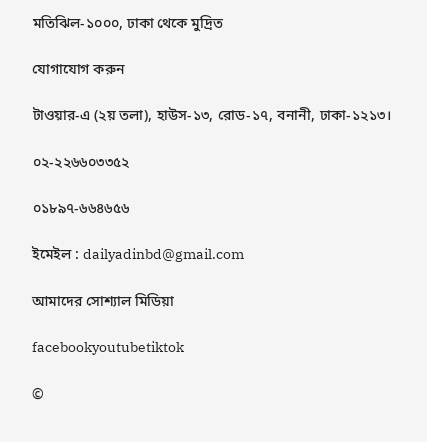মতিঝিল-১০০০, ঢাকা থেকে মুদ্রিত

যোগাযোগ করুন

টাওয়ার-এ (২য় তলা), হাউস-১৩, রোড-১৭, বনানী, ঢাকা-১২১৩।

০২-২২৬৬০৩৩৫২

০১৮৯৭-৬৬৪৬৫৬

ইমেইল : dailyadinbd@gmail.com

আমাদের সোশ্যাল মিডিয়া

facebookyoutubetiktok

©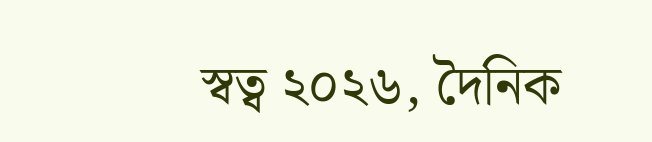স্বত্ব ২০২৬, দৈনিক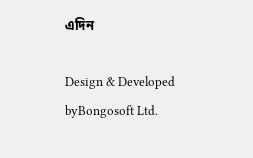এদিন

Design & Developed byBongosoft Ltd.